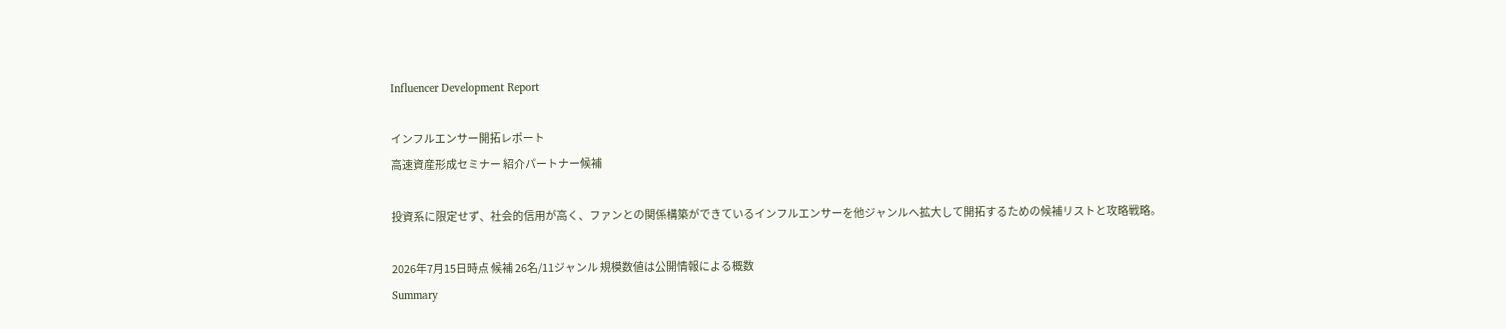Influencer Development Report

インフルエンサー開拓レポート
高速資産形成セミナー 紹介パートナー候補

投資系に限定せず、社会的信用が高く、ファンとの関係構築ができているインフルエンサーを他ジャンルへ拡大して開拓するための候補リストと攻略戦略。

2026年7月15日時点 候補 26名/11ジャンル 規模数値は公開情報による概数
Summary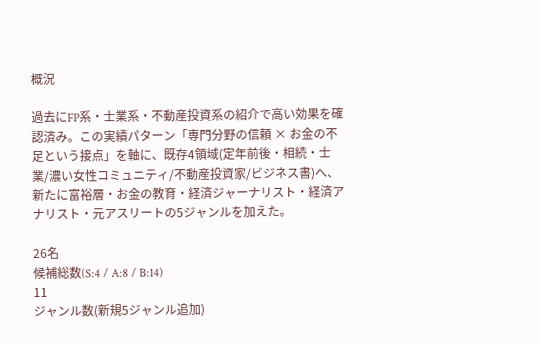概況

過去にFP系・士業系・不動産投資系の紹介で高い効果を確認済み。この実績パターン「専門分野の信頼 × お金の不足という接点」を軸に、既存4領域(定年前後・相続・士業/濃い女性コミュニティ/不動産投資家/ビジネス書)へ、新たに富裕層・お金の教育・経済ジャーナリスト・経済アナリスト・元アスリートの5ジャンルを加えた。

26名
候補総数(S:4 / A:8 / B:14)
11
ジャンル数(新規5ジャンル追加)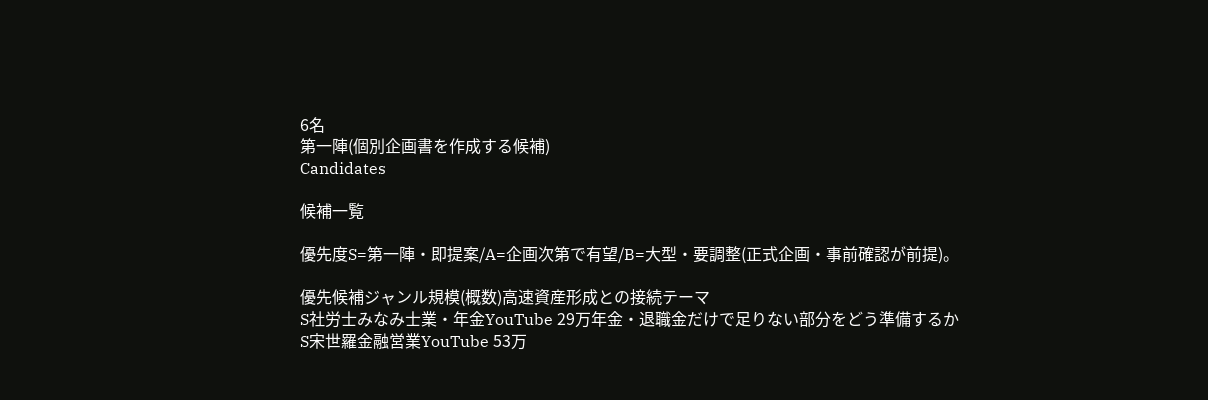6名
第一陣(個別企画書を作成する候補)
Candidates

候補一覧

優先度S=第一陣・即提案/A=企画次第で有望/B=大型・要調整(正式企画・事前確認が前提)。

優先候補ジャンル規模(概数)高速資産形成との接続テーマ
S社労士みなみ士業・年金YouTube 29万年金・退職金だけで足りない部分をどう準備するか
S宋世羅金融営業YouTube 53万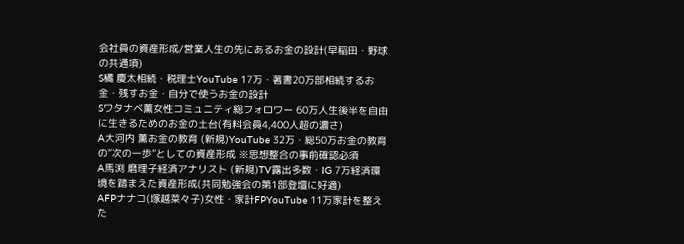会社員の資産形成/営業人生の先にあるお金の設計(早稲田・野球の共通項)
S橘 慶太相続・税理士YouTube 17万・著書20万部相続するお金・残すお金・自分で使うお金の設計
Sワタナベ薫女性コミュニティ総フォロワー 60万人生後半を自由に生きるためのお金の土台(有料会員4,400人超の濃さ)
A大河内 薫お金の教育 (新規)YouTube 32万・総50万お金の教育の“次の一歩”としての資産形成 ※思想整合の事前確認必須
A馬渕 磨理子経済アナリスト (新規)TV露出多数・IG 7万経済環境を踏まえた資産形成(共同勉強会の第1部登壇に好適)
AFPナナコ(塚越菜々子)女性・家計FPYouTube 11万家計を整えた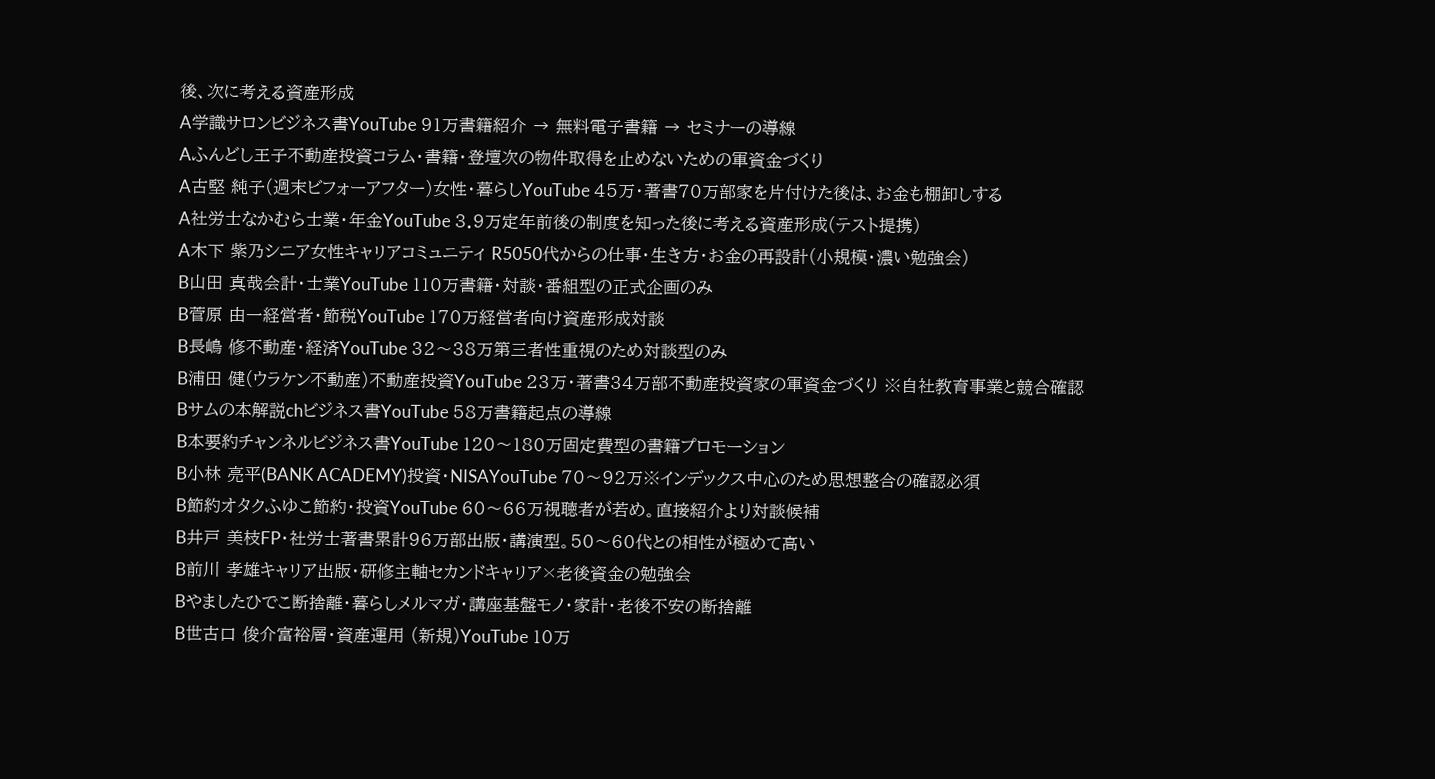後、次に考える資産形成
A学識サロンビジネス書YouTube 91万書籍紹介 → 無料電子書籍 → セミナーの導線
Aふんどし王子不動産投資コラム・書籍・登壇次の物件取得を止めないための軍資金づくり
A古堅 純子(週末ビフォーアフター)女性・暮らしYouTube 45万・著書70万部家を片付けた後は、お金も棚卸しする
A社労士なかむら士業・年金YouTube 3.9万定年前後の制度を知った後に考える資産形成(テスト提携)
A木下 紫乃シニア女性キャリアコミュニティ R5050代からの仕事・生き方・お金の再設計(小規模・濃い勉強会)
B山田 真哉会計・士業YouTube 110万書籍・対談・番組型の正式企画のみ
B菅原 由一経営者・節税YouTube 170万経営者向け資産形成対談
B長嶋 修不動産・経済YouTube 32〜38万第三者性重視のため対談型のみ
B浦田 健(ウラケン不動産)不動産投資YouTube 23万・著書34万部不動産投資家の軍資金づくり ※自社教育事業と競合確認
Bサムの本解説chビジネス書YouTube 58万書籍起点の導線
B本要約チャンネルビジネス書YouTube 120〜180万固定費型の書籍プロモーション
B小林 亮平(BANK ACADEMY)投資・NISAYouTube 70〜92万※インデックス中心のため思想整合の確認必須
B節約オタクふゆこ節約・投資YouTube 60〜66万視聴者が若め。直接紹介より対談候補
B井戸 美枝FP・社労士著書累計96万部出版・講演型。50〜60代との相性が極めて高い
B前川 孝雄キャリア出版・研修主軸セカンドキャリア×老後資金の勉強会
Bやましたひでこ断捨離・暮らしメルマガ・講座基盤モノ・家計・老後不安の断捨離
B世古口 俊介富裕層・資産運用 (新規)YouTube 10万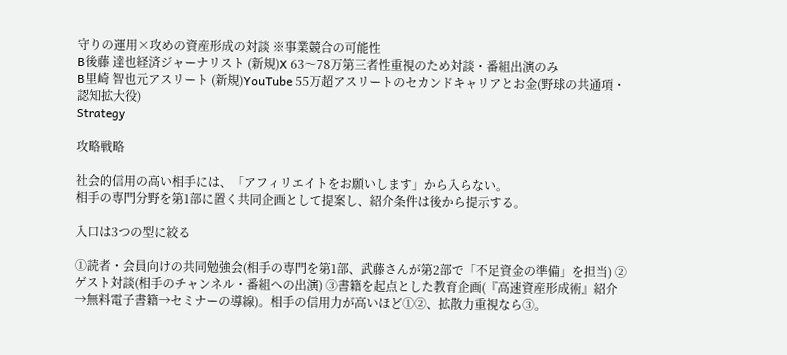守りの運用×攻めの資産形成の対談 ※事業競合の可能性
B後藤 達也経済ジャーナリスト (新規)X 63〜78万第三者性重視のため対談・番組出演のみ
B里崎 智也元アスリート (新規)YouTube 55万超アスリートのセカンドキャリアとお金(野球の共通項・認知拡大役)
Strategy

攻略戦略

社会的信用の高い相手には、「アフィリエイトをお願いします」から入らない。
相手の専門分野を第1部に置く共同企画として提案し、紹介条件は後から提示する。

入口は3つの型に絞る

①読者・会員向けの共同勉強会(相手の専門を第1部、武藤さんが第2部で「不足資金の準備」を担当) ②ゲスト対談(相手のチャンネル・番組への出演) ③書籍を起点とした教育企画(『高速資産形成術』紹介→無料電子書籍→セミナーの導線)。相手の信用力が高いほど①②、拡散力重視なら③。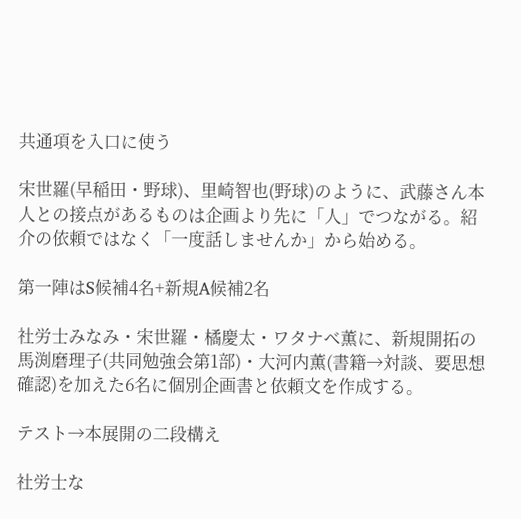共通項を入口に使う

宋世羅(早稲田・野球)、里崎智也(野球)のように、武藤さん本人との接点があるものは企画より先に「人」でつながる。紹介の依頼ではなく「一度話しませんか」から始める。

第一陣はS候補4名+新規A候補2名

社労士みなみ・宋世羅・橘慶太・ワタナベ薫に、新規開拓の馬渕磨理子(共同勉強会第1部)・大河内薫(書籍→対談、要思想確認)を加えた6名に個別企画書と依頼文を作成する。

テスト→本展開の二段構え

社労士な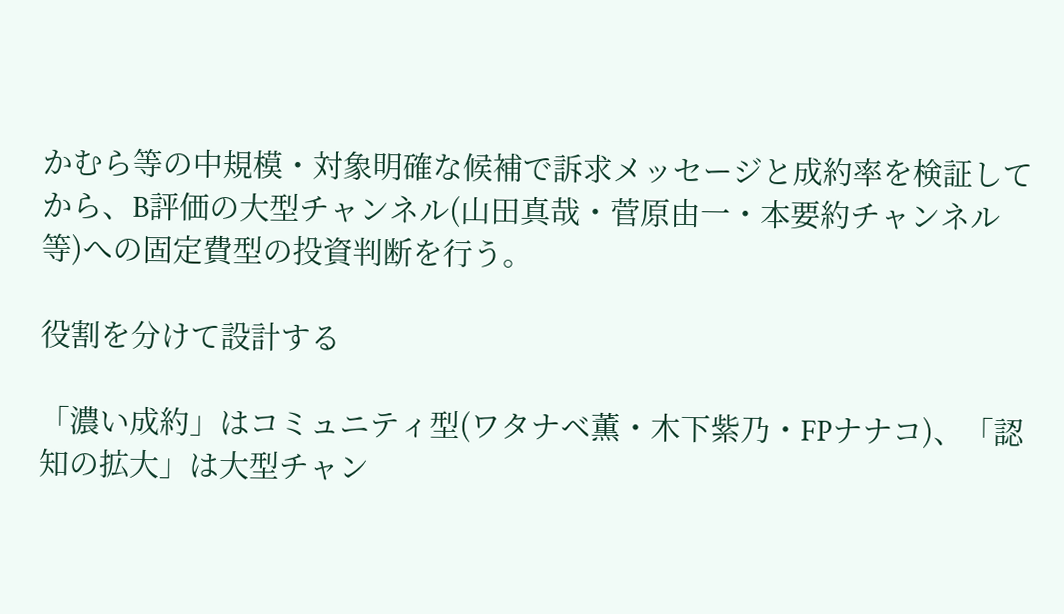かむら等の中規模・対象明確な候補で訴求メッセージと成約率を検証してから、B評価の大型チャンネル(山田真哉・菅原由一・本要約チャンネル等)への固定費型の投資判断を行う。

役割を分けて設計する

「濃い成約」はコミュニティ型(ワタナベ薫・木下紫乃・FPナナコ)、「認知の拡大」は大型チャン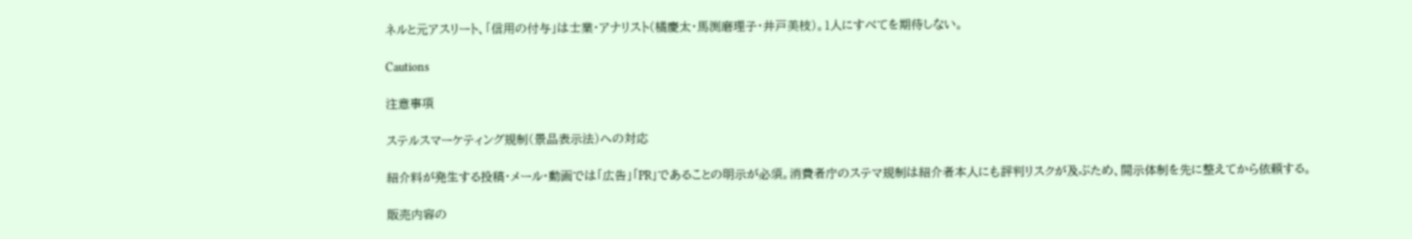ネルと元アスリート、「信用の付与」は士業・アナリスト(橘慶太・馬渕磨理子・井戸美枝)。1人にすべてを期待しない。

Cautions

注意事項

ステルスマーケティング規制(景品表示法)への対応

紹介料が発生する投稿・メール・動画では「広告」「PR」であることの明示が必須。消費者庁のステマ規制は紹介者本人にも評判リスクが及ぶため、開示体制を先に整えてから依頼する。

販売内容の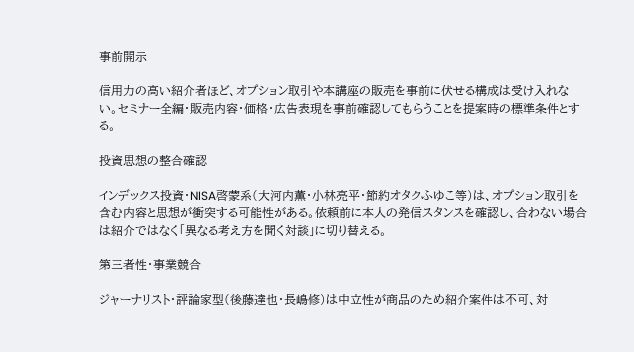事前開示

信用力の高い紹介者ほど、オプション取引や本講座の販売を事前に伏せる構成は受け入れない。セミナー全編・販売内容・価格・広告表現を事前確認してもらうことを提案時の標準条件とする。

投資思想の整合確認

インデックス投資・NISA啓蒙系(大河内薫・小林亮平・節約オタクふゆこ等)は、オプション取引を含む内容と思想が衝突する可能性がある。依頼前に本人の発信スタンスを確認し、合わない場合は紹介ではなく「異なる考え方を聞く対談」に切り替える。

第三者性・事業競合

ジャーナリスト・評論家型(後藤達也・長嶋修)は中立性が商品のため紹介案件は不可、対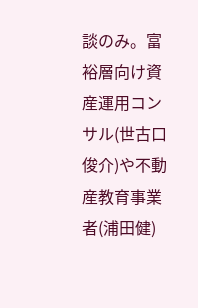談のみ。富裕層向け資産運用コンサル(世古口俊介)や不動産教育事業者(浦田健)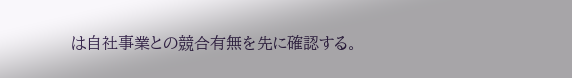は自社事業との競合有無を先に確認する。